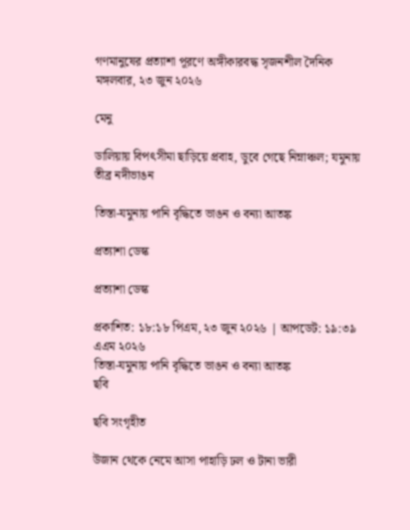গণমানুষের প্রত্যাশা পূরণে অঙ্গীকারবদ্ধ সৃজনশীল দৈনিক
মঙ্গলবার, ২৩ জুন ২০২৬

মেনু

ডালিয়ায় বিপৎসীমা ছাড়িয়ে প্রবাহ, ডুবে গেছে নিম্নাঞ্চল; যমুনায় তীব্র নদীভাঙন

তিস্তা-যমুনায় পানি বৃদ্ধিতে ভাঙন ও বন্যা আতঙ্ক

প্রত্যাশা ডেস্ক

প্রত্যাশা ডেস্ক

প্রকাশিত: ১৮:১৮ পিএম, ২৩ জুন ২০২৬ | আপডেট: ১৯:৩৯ এএম ২০২৬
তিস্তা-যমুনায় পানি বৃদ্ধিতে ভাঙন ও বন্যা আতঙ্ক
ছবি

ছবি সংগৃহীত

উজান থেকে নেমে আসা পাহাড়ি ঢল ও টানা ভারী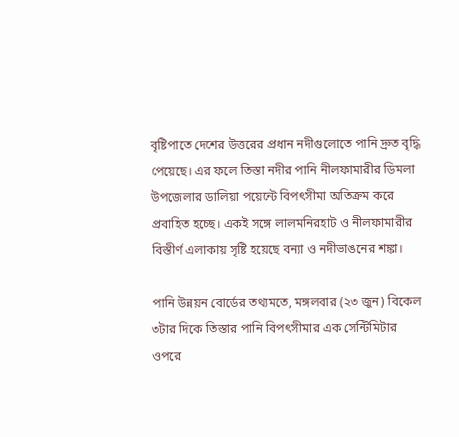বৃষ্টিপাতে দেশের উত্তরের প্রধান নদীগুলোতে পানি দ্রুত বৃদ্ধি পেয়েছে। এর ফলে তিস্তা নদীর পানি নীলফামারীর ডিমলা উপজেলার ডালিয়া পয়েন্টে বিপৎসীমা অতিক্রম করে প্রবাহিত হচ্ছে। একই সঙ্গে লালমনিরহাট ও নীলফামারীর বিস্তীর্ণ এলাকায় সৃষ্টি হয়েছে বন্যা ও নদীভাঙনের শঙ্কা।

পানি উন্নয়ন বোর্ডের তথ্যমতে, মঙ্গলবার (২৩ জুন) বিকেল ৩টার দিকে তিস্তার পানি বিপৎসীমার এক সেন্টিমিটার ওপরে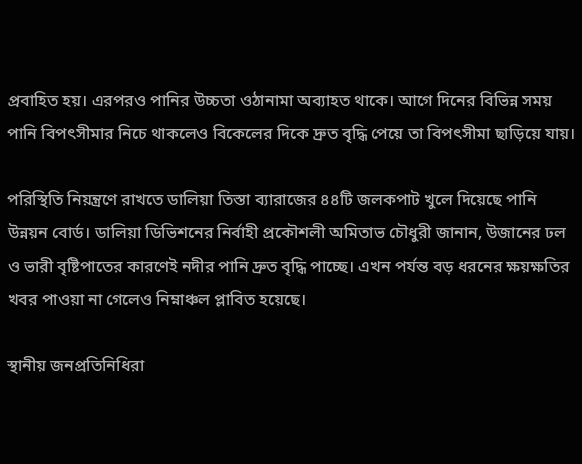প্রবাহিত হয়। এরপরও পানির উচ্চতা ওঠানামা অব্যাহত থাকে। আগে দিনের বিভিন্ন সময় পানি বিপৎসীমার নিচে থাকলেও বিকেলের দিকে দ্রুত বৃদ্ধি পেয়ে তা বিপৎসীমা ছাড়িয়ে যায়।

পরিস্থিতি নিয়ন্ত্রণে রাখতে ডালিয়া তিস্তা ব্যারাজের ৪৪টি জলকপাট খুলে দিয়েছে পানি উন্নয়ন বোর্ড। ডালিয়া ডিভিশনের নির্বাহী প্রকৌশলী অমিতাভ চৌধুরী জানান, উজানের ঢল ও ভারী বৃষ্টিপাতের কারণেই নদীর পানি দ্রুত বৃদ্ধি পাচ্ছে। এখন পর্যন্ত বড় ধরনের ক্ষয়ক্ষতির খবর পাওয়া না গেলেও নিম্নাঞ্চল প্লাবিত হয়েছে।

স্থানীয় জনপ্রতিনিধিরা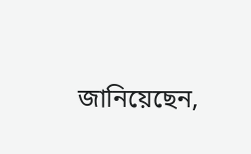জানিয়েছেন,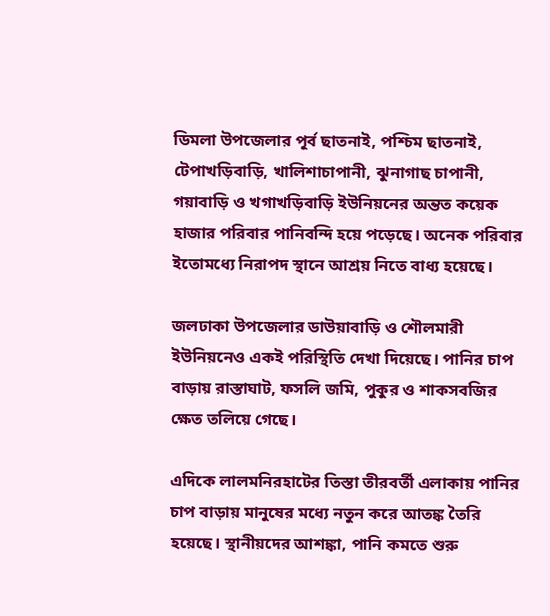ডিমলা উপজেলার পূর্ব ছাতনাই, পশ্চিম ছাতনাই, টেপাখড়িবাড়ি, খালিশাচাপানী, ঝুনাগাছ চাপানী, গয়াবাড়ি ও খগাখড়িবাড়ি ইউনিয়নের অন্তত কয়েক হাজার পরিবার পানিবন্দি হয়ে পড়েছে। অনেক পরিবার ইতোমধ্যে নিরাপদ স্থানে আশ্রয় নিতে বাধ্য হয়েছে।

জলঢাকা উপজেলার ডাউয়াবাড়ি ও শৌলমারী ইউনিয়নেও একই পরিস্থিতি দেখা দিয়েছে। পানির চাপ বাড়ায় রাস্তাঘাট, ফসলি জমি, পুকুর ও শাকসবজির ক্ষেত তলিয়ে গেছে।

এদিকে লালমনিরহাটের তিস্তা তীরবর্তী এলাকায় পানির চাপ বাড়ায় মানুষের মধ্যে নতুন করে আতঙ্ক তৈরি হয়েছে। স্থানীয়দের আশঙ্কা, পানি কমতে শুরু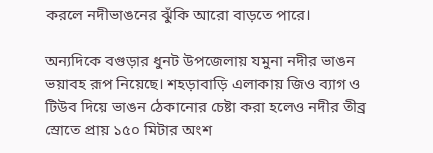করলে নদীভাঙনের ঝুঁকি আরো বাড়তে পারে।

অন্যদিকে বগুড়ার ধুনট উপজেলায় যমুনা নদীর ভাঙন ভয়াবহ রূপ নিয়েছে। শহড়াবাড়ি এলাকায় জিও ব্যাগ ও টিউব দিয়ে ভাঙন ঠেকানোর চেষ্টা করা হলেও নদীর তীব্র স্রোতে প্রায় ১৫০ মিটার অংশ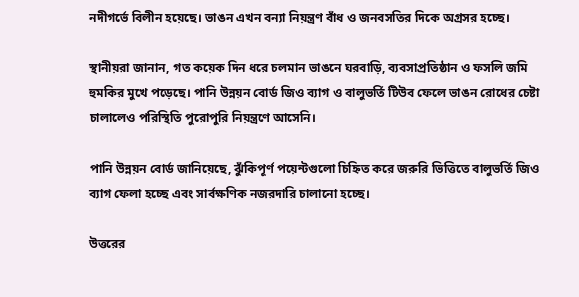নদীগর্ভে বিলীন হয়েছে। ভাঙন এখন বন্যা নিয়ন্ত্রণ বাঁধ ও জনবসতির দিকে অগ্রসর হচ্ছে।

স্থানীয়রা জানান, গত কয়েক দিন ধরে চলমান ভাঙনে ঘরবাড়ি, ব্যবসাপ্রতিষ্ঠান ও ফসলি জমি হুমকির মুখে পড়েছে। পানি উন্নয়ন বোর্ড জিও ব্যাগ ও বালুভর্তি টিউব ফেলে ভাঙন রোধের চেষ্টা চালালেও পরিস্থিতি পুরোপুরি নিয়ন্ত্রণে আসেনি।

পানি উন্নয়ন বোর্ড জানিয়েছে, ঝুঁকিপূর্ণ পয়েন্টগুলো চিহ্নিত করে জরুরি ভিত্তিতে বালুভর্তি জিও ব্যাগ ফেলা হচ্ছে এবং সার্বক্ষণিক নজরদারি চালানো হচ্ছে।

উত্তরের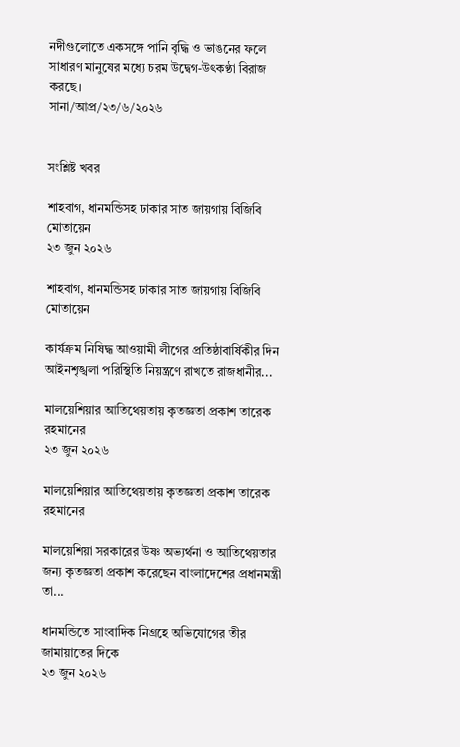নদীগুলোতে একসঙ্গে পানি বৃদ্ধি ও ভাঙনের ফলে সাধারণ মানুষের মধ্যে চরম উদ্বেগ-উৎকণ্ঠা বিরাজ করছে।
সানা/আপ্র/২৩/৬/২০২৬


সংশ্লিষ্ট খবর

শাহবাগ, ধানমন্ডিসহ ঢাকার সাত জায়গায় বিজিবি মোতায়েন
২৩ জুন ২০২৬

শাহবাগ, ধানমন্ডিসহ ঢাকার সাত জায়গায় বিজিবি মোতায়েন

কার্যক্রম নিষিদ্ধ আওয়ামী লীগের প্রতিষ্ঠাবার্ষিকীর দিন আইনশৃঙ্খলা পরিস্থিতি নিয়ন্ত্রণে রাখতে রাজধানীর...

মালয়েশিয়ার আতিথেয়তায় কৃতজ্ঞতা প্রকাশ তারেক রহমানের
২৩ জুন ২০২৬

মালয়েশিয়ার আতিথেয়তায় কৃতজ্ঞতা প্রকাশ তারেক রহমানের

মালয়েশিয়া সরকারের উষ্ণ অভ্যর্থনা ও আতিথেয়তার জন্য কৃতজ্ঞতা প্রকাশ করেছেন বাংলাদেশের প্রধানমন্ত্রী তা...

ধানমন্ডিতে সাংবাদিক নিগ্রহে অভিযোগের তীর জামায়াতের দিকে
২৩ জুন ২০২৬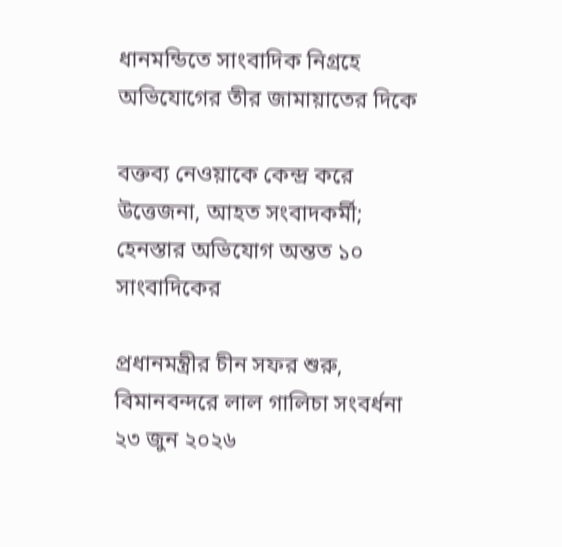ধানমন্ডিতে সাংবাদিক নিগ্রহে অভিযোগের তীর জামায়াতের দিকে

বক্তব্য নেওয়াকে কেন্দ্র করে উত্তেজনা, আহত সংবাদকর্মী; হেনস্তার অভিযোগ অন্তত ১০ সাংবাদিকের

প্রধানমন্ত্রীর চীন সফর শুরু, বিমানবন্দরে লাল গালিচা সংবর্ধনা
২৩ জুন ২০২৬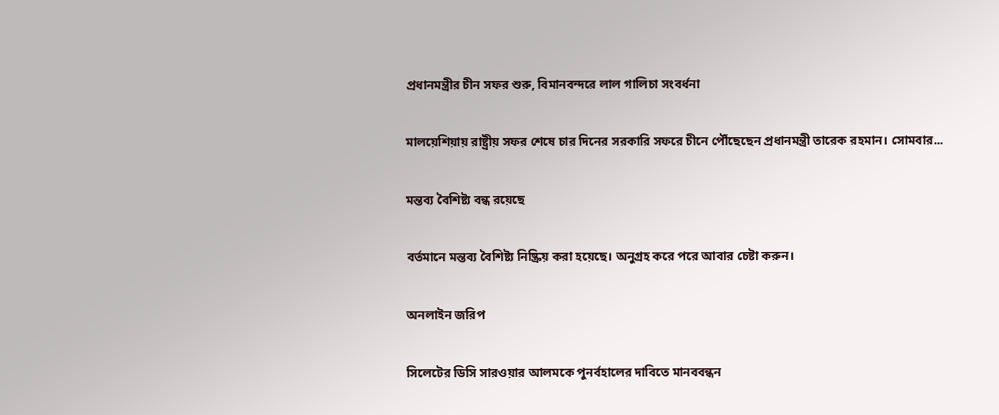প্রধানমন্ত্রীর চীন সফর শুরু, বিমানবন্দরে লাল গালিচা সংবর্ধনা

মালয়েশিয়ায় রাষ্ট্রীয় সফর শেষে চার দিনের সরকারি সফরে চীনে পৌঁছেছেন প্রধানমন্ত্রী তারেক রহমান। সোমবার...

মন্তব্য বৈশিষ্ট্য বন্ধ রয়েছে

বর্তমানে মন্তব্য বৈশিষ্ট্য নিষ্ক্রিয় করা হয়েছে। অনুগ্রহ করে পরে আবার চেষ্টা করুন।

অনলাইন জরিপ

সিলেটের ডিসি সারওয়ার আলমকে পুনর্বহালের দাবিতে মানববন্ধন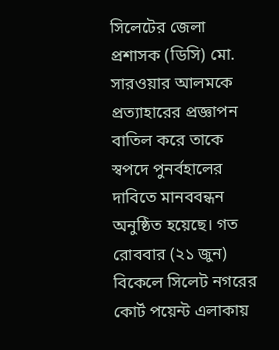সিলেটের জেলা প্রশাসক (ডিসি) মো. সারওয়ার আলমকে প্রত্যাহারের প্রজ্ঞাপন বাতিল করে তাকে স্বপদে পুনর্বহালের দাবিতে মানববন্ধন অনুষ্ঠিত হয়েছে। গত রোববার (২১ জুন) বিকেলে সিলেট নগরের কোর্ট পয়েন্ট এলাকায়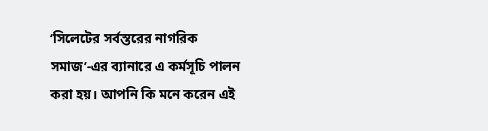‘সিলেটের সর্বস্তরের নাগরিক সমাজ’-এর ব্যানারে এ কর্মসূচি পালন করা হয়। আপনি কি মনে করেন এই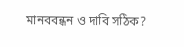মানববন্ধন ও দাবি সঠিক?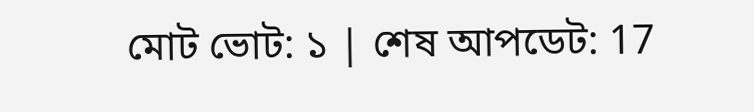মোট ভোট: ১ | শেষ আপডেট: 17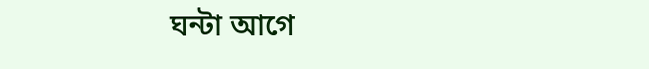ঘন্টা আগে